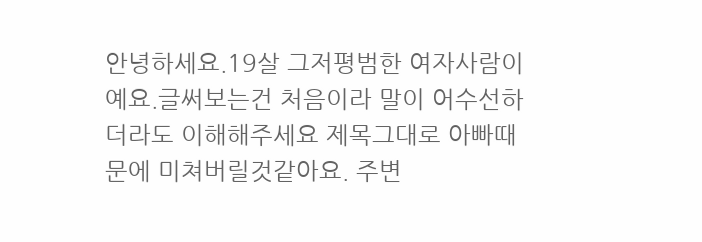안녕하세요.19살 그저평범한 여자사람이예요.글써보는건 처음이라 말이 어수선하더라도 이해해주세요 제목그대로 아빠때문에 미쳐버릴것같아요. 주변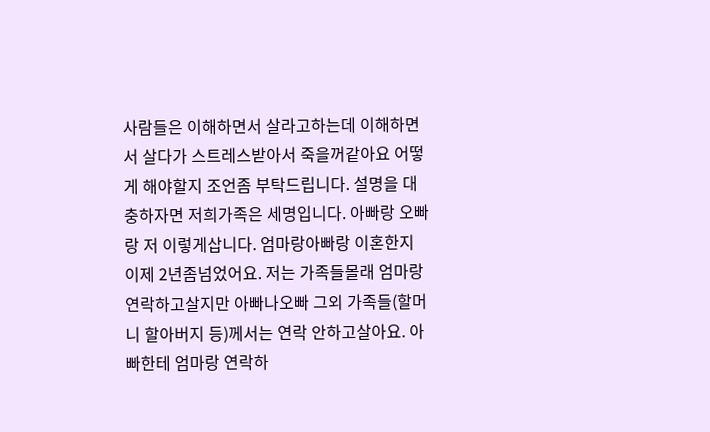사람들은 이해하면서 살라고하는데 이해하면서 살다가 스트레스받아서 죽을꺼같아요 어떻게 해야할지 조언좀 부탁드립니다. 설명을 대충하자면 저희가족은 세명입니다. 아빠랑 오빠랑 저 이렇게삽니다. 엄마랑아빠랑 이혼한지 이제 2년좀넘었어요. 저는 가족들몰래 엄마랑 연락하고살지만 아빠나오빠 그외 가족들(할머니 할아버지 등)께서는 연락 안하고살아요. 아빠한테 엄마랑 연락하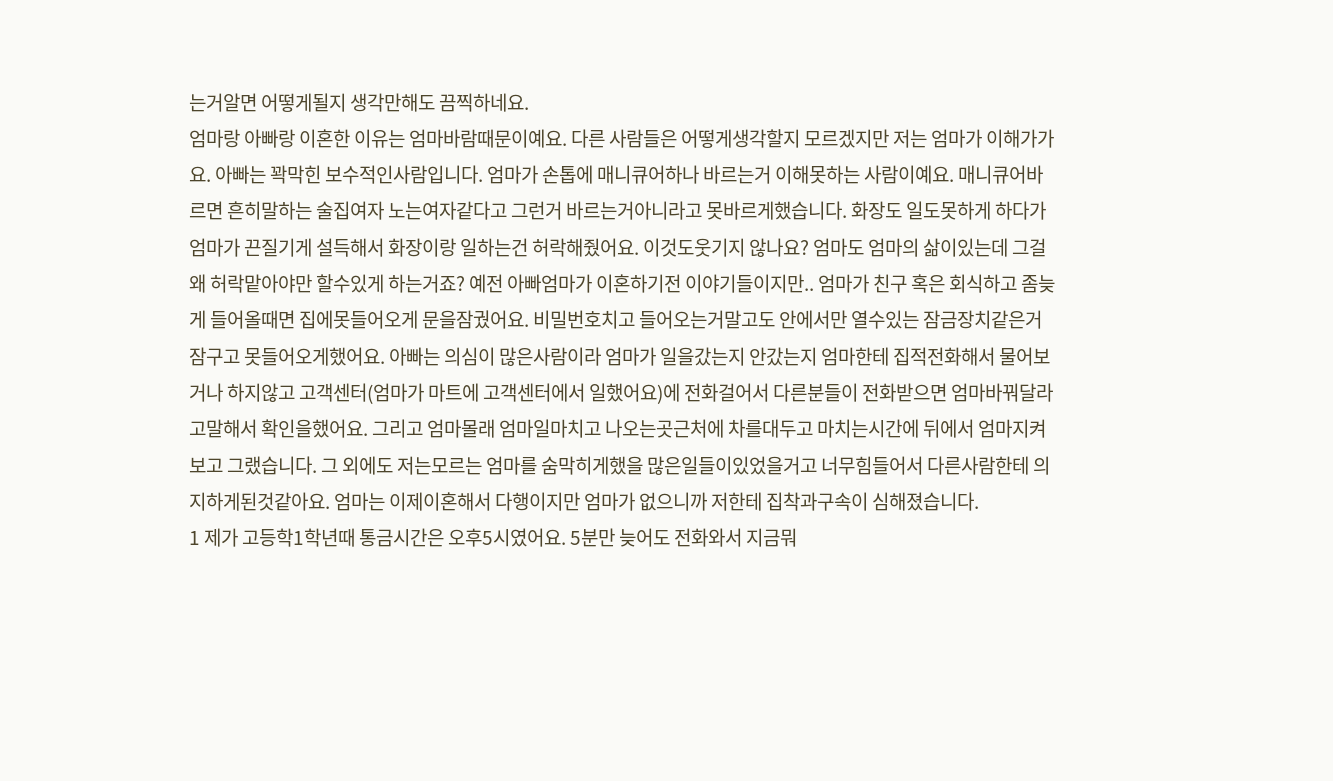는거알면 어떻게될지 생각만해도 끔찍하네요.
엄마랑 아빠랑 이혼한 이유는 엄마바람때문이예요. 다른 사람들은 어떻게생각할지 모르겠지만 저는 엄마가 이해가가요. 아빠는 꽉막힌 보수적인사람입니다. 엄마가 손톱에 매니큐어하나 바르는거 이해못하는 사람이예요. 매니큐어바르면 흔히말하는 술집여자 노는여자같다고 그런거 바르는거아니라고 못바르게했습니다. 화장도 일도못하게 하다가 엄마가 끈질기게 설득해서 화장이랑 일하는건 허락해줬어요. 이것도웃기지 않나요? 엄마도 엄마의 삶이있는데 그걸왜 허락맡아야만 할수있게 하는거죠? 예전 아빠엄마가 이혼하기전 이야기들이지만.. 엄마가 친구 혹은 회식하고 좀늦게 들어올때면 집에못들어오게 문을잠궜어요. 비밀번호치고 들어오는거말고도 안에서만 열수있는 잠금장치같은거 잠구고 못들어오게했어요. 아빠는 의심이 많은사람이라 엄마가 일을갔는지 안갔는지 엄마한테 집적전화해서 물어보거나 하지않고 고객센터(엄마가 마트에 고객센터에서 일했어요)에 전화걸어서 다른분들이 전화받으면 엄마바꿔달라고말해서 확인을했어요. 그리고 엄마몰래 엄마일마치고 나오는곳근처에 차를대두고 마치는시간에 뒤에서 엄마지켜보고 그랬습니다. 그 외에도 저는모르는 엄마를 숨막히게했을 많은일들이있었을거고 너무힘들어서 다른사람한테 의지하게된것같아요. 엄마는 이제이혼해서 다행이지만 엄마가 없으니까 저한테 집착과구속이 심해졌습니다.
1 제가 고등학1학년때 통금시간은 오후5시였어요. 5분만 늦어도 전화와서 지금뭐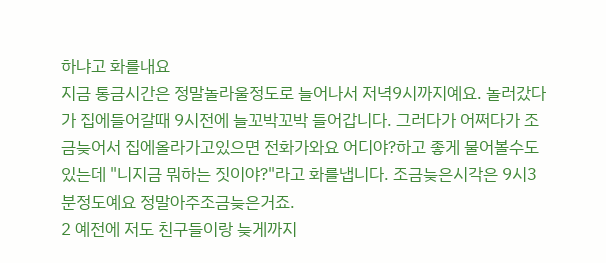하냐고 화를내요
지금 통금시간은 정말놀라울정도로 늘어나서 저녁9시까지예요. 놀러갔다가 집에들어갈때 9시전에 늘꼬박꼬박 들어갑니다. 그러다가 어쩌다가 조금늦어서 집에올라가고있으면 전화가와요 어디야?하고 좋게 물어볼수도있는데 "니지금 뭐하는 짓이야?"라고 화를냅니다. 조금늦은시각은 9시3분정도예요 정말아주조금늦은거죠.
2 예전에 저도 친구들이랑 늦게까지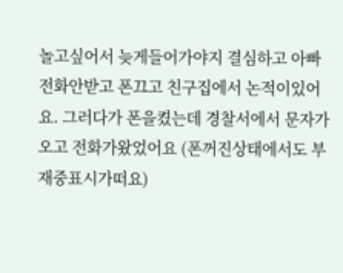놀고싶어서 늦게들어가야지 결심하고 아빠전화안받고 폰끄고 친구집에서 논적이있어요. 그러다가 폰을켰는데 경찰서에서 문자가오고 전화가왔었어요 (폰꺼진상태에서도 부재중표시가떠요)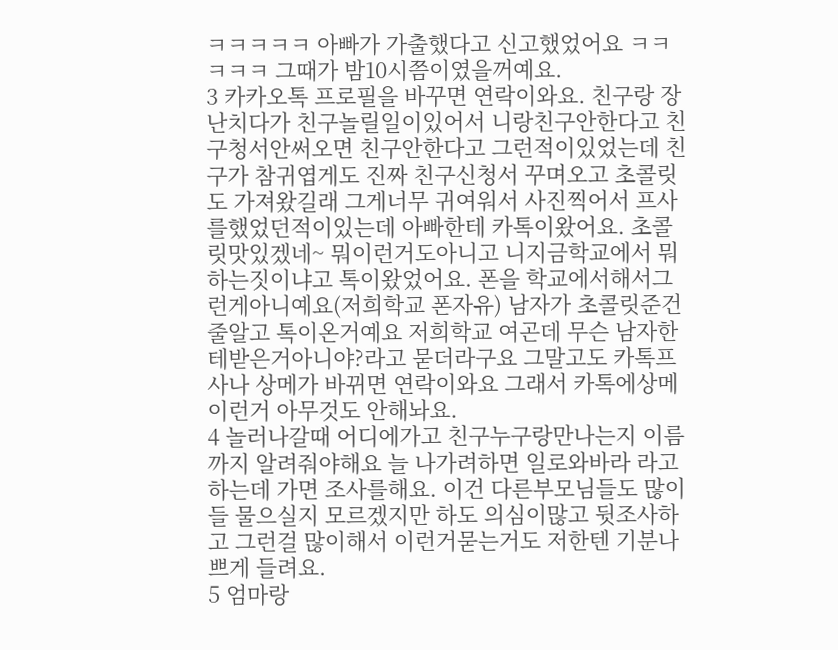ㅋㅋㅋㅋㅋ 아빠가 가출했다고 신고했었어요 ㅋㅋㅋㅋㅋ 그때가 밤10시쯤이였을꺼예요.
3 카카오톡 프로필을 바꾸면 연락이와요. 친구랑 장난치다가 친구놀릴일이있어서 니랑친구안한다고 친구청서안써오면 친구안한다고 그런적이있었는데 친구가 참귀엽게도 진짜 친구신청서 꾸며오고 초콜릿도 가져왔길래 그게너무 귀여워서 사진찍어서 프사를했었던적이있는데 아빠한테 카톡이왔어요. 초콜릿맛있겠네~ 뭐이런거도아니고 니지금학교에서 뭐하는짓이냐고 톡이왔었어요. 폰을 학교에서해서그런게아니예요(저희학교 폰자유) 남자가 초콜릿준건줄알고 톡이온거예요 저희학교 여곤데 무슨 남자한테받은거아니야?라고 묻더라구요 그말고도 카톡프사나 상메가 바뀌면 연락이와요 그래서 카톡에상메이런거 아무것도 안해놔요.
4 놀러나갈때 어디에가고 친구누구랑만나는지 이름까지 알려줘야해요 늘 나가려하면 일로와바라 라고 하는데 가면 조사를해요. 이건 다른부모님들도 많이들 물으실지 모르겠지만 하도 의심이많고 뒷조사하고 그런걸 많이해서 이런거묻는거도 저한텐 기분나쁘게 들려요.
5 엄마랑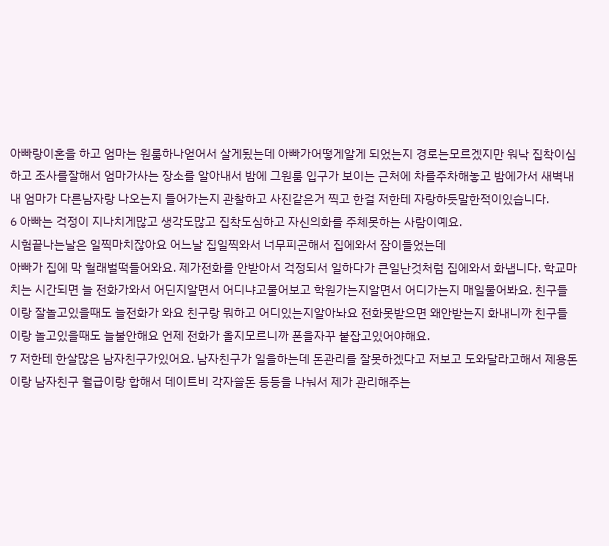아빠랑이혼을 하고 엄마는 원룸하나얻어서 살게됬는데 아빠가어떻게알게 되었는지 경로는모르겠지만 워낙 집착이심하고 조사를잘해서 엄마가사는 장소를 알아내서 밤에 그원룸 입구가 보이는 근처에 차를주차해놓고 밤에가서 새벽내내 엄마가 다른남자랑 나오는지 들어가는지 관찰하고 사진같은거 찍고 한걸 저한테 자랑하듯말한적이있습니다.
6 아빠는 걱정이 지나치게많고 생각도많고 집착도심하고 자신의화를 주체못하는 사람이예요.
시험끝나는날은 일찍마치잖아요 어느날 집일찍와서 너무피곤해서 집에와서 잠이들었는데
아빠가 집에 막 헐래벌떡들어와요. 제가전화를 안받아서 걱정되서 일하다가 큰일난것처럼 집에와서 화냅니다. 학교마치는 시간되면 늘 전화가와서 어딘지알면서 어디냐고물어보고 학원가는지알면서 어디가는지 매일물어봐요. 친구들이랑 잘놀고있을때도 늘전화가 와요 친구랑 뭐하고 어디있는지알아놔요 전화못받으면 왜안받는지 화내니까 친구들이랑 놀고있을때도 늘불안해요 언제 전화가 올지모르니까 폰을자꾸 붙잡고있어야해요.
7 저한테 한살많은 남자친구가있어요. 남자친구가 일을하는데 돈관리를 잘못하겠다고 저보고 도와달라고해서 제용돈이랑 남자친구 월급이랑 합해서 데이트비 각자쓸돈 등등을 나눠서 제가 관리해주는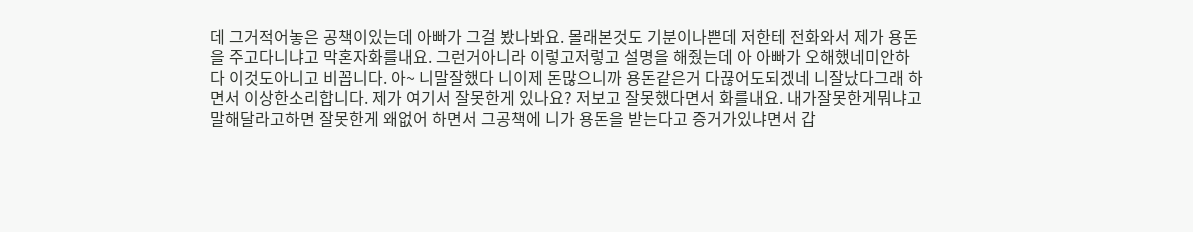데 그거적어놓은 공책이있는데 아빠가 그걸 봤나봐요. 몰래본것도 기분이나쁜데 저한테 전화와서 제가 용돈을 주고다니냐고 막혼자화를내요. 그런거아니라 이렇고저렇고 설명을 해줬는데 아 아빠가 오해했네미안하다 이것도아니고 비꼽니다. 아~ 니말잘했다 니이제 돈많으니까 용돈같은거 다끊어도되겠네 니잘났다그래 하면서 이상한소리합니다. 제가 여기서 잘못한게 있나요? 저보고 잘못했다면서 화를내요. 내가잘못한게뭐냐고 말해달라고하면 잘못한게 왜없어 하면서 그공책에 니가 용돈을 받는다고 증거가있냐면서 갑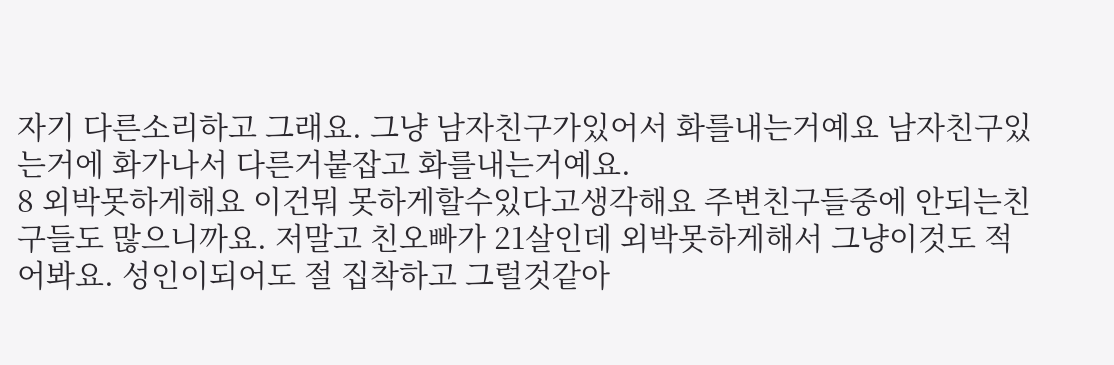자기 다른소리하고 그래요. 그냥 남자친구가있어서 화를내는거예요 남자친구있는거에 화가나서 다른거붙잡고 화를내는거예요.
8 외박못하게해요 이건뭐 못하게할수있다고생각해요 주변친구들중에 안되는친구들도 많으니까요. 저말고 친오빠가 21살인데 외박못하게해서 그냥이것도 적어봐요. 성인이되어도 절 집착하고 그럴것같아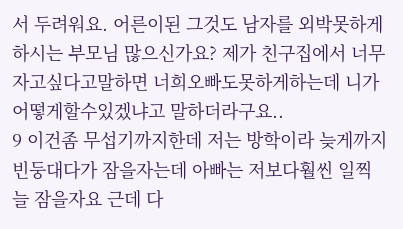서 두려워요. 어른이된 그것도 남자를 외박못하게하시는 부모님 많으신가요? 제가 친구집에서 너무자고싶다고말하면 너희오빠도못하게하는데 니가어떻게할수있겠냐고 말하더라구요..
9 이건좀 무섭기까지한데 저는 방학이라 늦게까지 빈둥대다가 잠을자는데 아빠는 저보다훨씬 일찍 늘 잠을자요 근데 다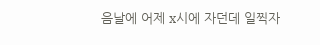음날에 어제 x시에 자던데 일찍자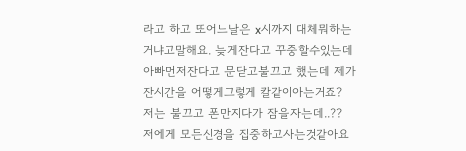라고 하고 또어느날은 x시까지 대체뭐하는거냐고말해요. 늦게잔다고 꾸중할수있는데 아빠먼저잔다고 문닫고불끄고 했는데 제가 잔시간을 어떻게그렇게 칼같이아는거죠? 저는 불끄고 폰만지다가 잠을자는데..?? 저에게 모든신경을 집중하고사는것같아요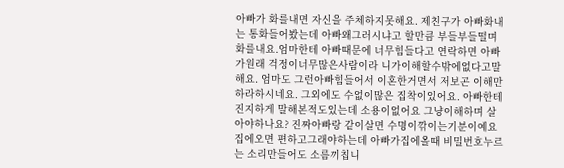아빠가 화를내면 자신을 주체하지못해요. 제친구가 아빠화내는 통화들어봤는데 아빠왜그러시냐고 할만큼 부들부들떨며 화를내요.엄마한테 아빠때문에 너무힘들다고 연락하면 아빠가원래 걱정이너무많은사람이라 니가이해할수밖에없다고말해요. 엄마도 그런아빠힘들어서 이혼한거면서 저보곤 이해만하라하시네요. 그외에도 수없이많은 집착이있어요. 아빠한테 진지하게 말해본적도있는데 소용이없어요 그냥이해하며 살아야하나요? 진짜아빠랑 같이살면 수명이깎이는기분이예요
집에오면 편하고그래야하는데 아빠가집에올때 비밀번호누르는 소리만들어도 소름끼칩니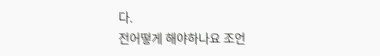다.
전어떻게 해야하나요 조언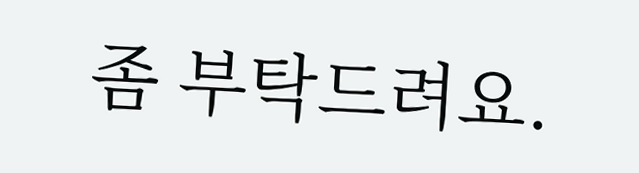좀 부탁드려요.